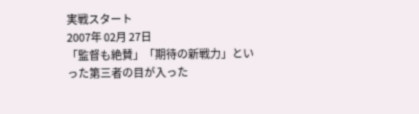実戦スタート
2007年 02月 27日
「監督も絶賛」「期待の新戦力」といった第三者の目が入った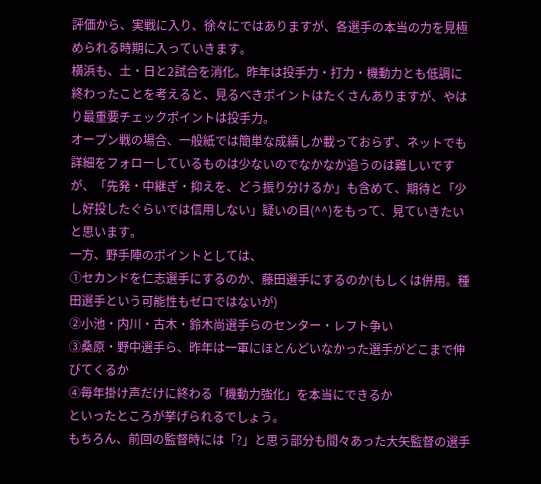評価から、実戦に入り、徐々にではありますが、各選手の本当の力を見極められる時期に入っていきます。
横浜も、土・日と2試合を消化。昨年は投手力・打力・機動力とも低調に終わったことを考えると、見るべきポイントはたくさんありますが、やはり最重要チェックポイントは投手力。
オープン戦の場合、一般紙では簡単な成績しか載っておらず、ネットでも詳細をフォローしているものは少ないのでなかなか追うのは難しいですが、「先発・中継ぎ・抑えを、どう振り分けるか」も含めて、期待と「少し好投したぐらいでは信用しない」疑いの目(^^)をもって、見ていきたいと思います。
一方、野手陣のポイントとしては、
①セカンドを仁志選手にするのか、藤田選手にするのか(もしくは併用。種田選手という可能性もゼロではないが)
②小池・内川・古木・鈴木尚選手らのセンター・レフト争い
③桑原・野中選手ら、昨年は一軍にほとんどいなかった選手がどこまで伸びてくるか
④毎年掛け声だけに終わる「機動力強化」を本当にできるか
といったところが挙げられるでしょう。
もちろん、前回の監督時には「?」と思う部分も間々あった大矢監督の選手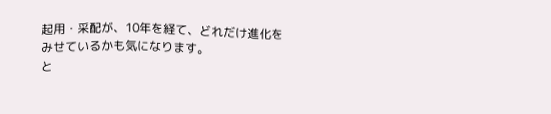起用・采配が、10年を経て、どれだけ進化をみせているかも気になります。
と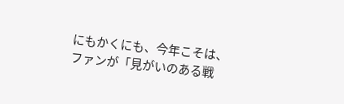にもかくにも、今年こそは、ファンが「見がいのある戦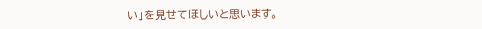い」を見せてほしいと思います。